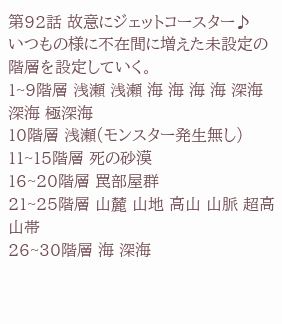第92話 故意にジェットコースター♪
いつもの様に不在間に増えた未設定の階層を設定していく。
1~9階層 浅瀬 浅瀬 海 海 海 海 深海 深海 極深海
10階層 浅瀬(モンスター発生無し)
11~15階層 死の砂漠
16~20階層 罠部屋群
21~25階層 山麓 山地 高山 山脈 超高山帯
26~30階層 海 深海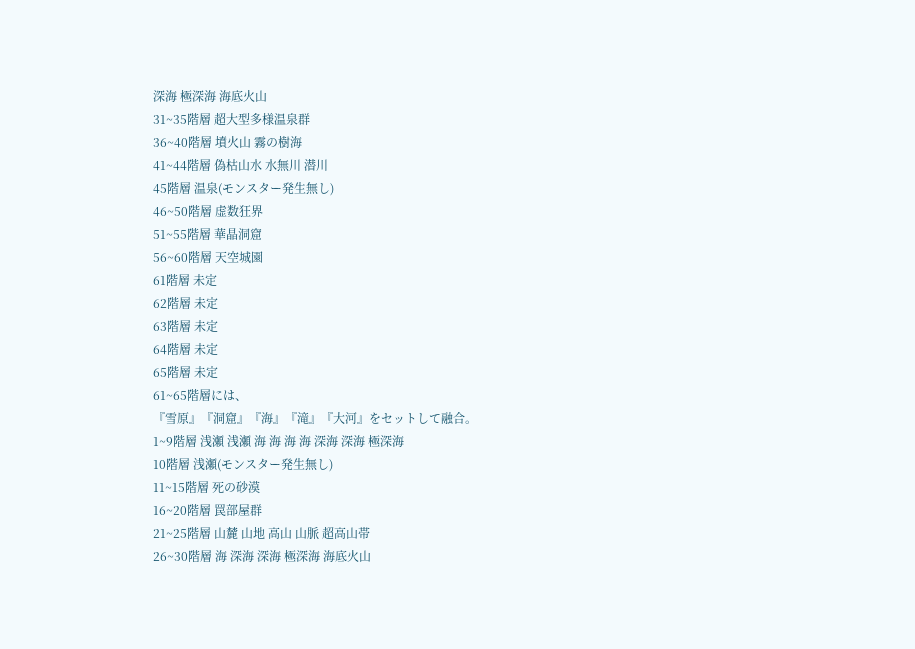深海 極深海 海底火山
31~35階層 超大型多様温泉群
36~40階層 墳火山 霧の樹海
41~44階層 偽枯山水 水無川 潜川
45階層 温泉(モンスター発生無し)
46~50階層 虚数狂界
51~55階層 華晶洞窟
56~60階層 天空城園
61階層 未定
62階層 未定
63階層 未定
64階層 未定
65階層 未定
61~65階層には、
『雪原』『洞窟』『海』『滝』『大河』をセットして融合。
1~9階層 浅瀬 浅瀬 海 海 海 海 深海 深海 極深海
10階層 浅瀬(モンスター発生無し)
11~15階層 死の砂漠
16~20階層 罠部屋群
21~25階層 山麓 山地 高山 山脈 超高山帯
26~30階層 海 深海 深海 極深海 海底火山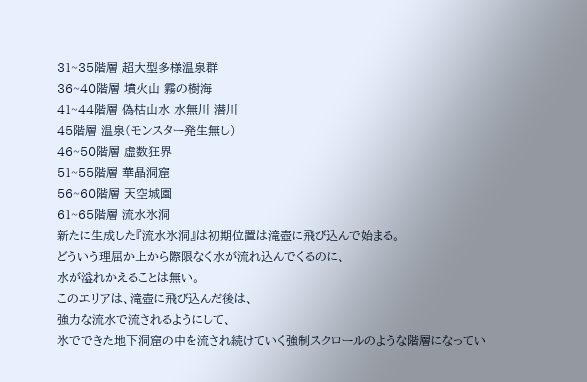31~35階層 超大型多様温泉群
36~40階層 墳火山 霧の樹海
41~44階層 偽枯山水 水無川 潜川
45階層 温泉(モンスター発生無し)
46~50階層 虚数狂界
51~55階層 華晶洞窟
56~60階層 天空城園
61~65階層 流水氷洞
新たに生成した『流水氷洞』は初期位置は滝壺に飛び込んで始まる。
どういう理屈か上から際限なく水が流れ込んでくるのに、
水が溢れかえることは無い。
このエリアは、滝壺に飛び込んだ後は、
強力な流水で流されるようにして、
氷でできた地下洞窟の中を流され続けていく強制スクロールのような階層になってい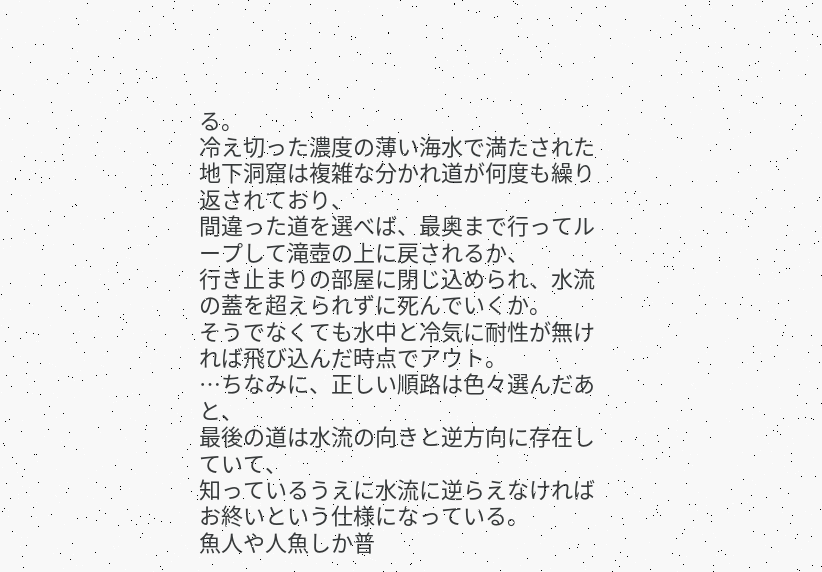る。
冷え切った濃度の薄い海水で満たされた地下洞窟は複雑な分かれ道が何度も繰り返されており、
間違った道を選べば、最奥まで行ってループして滝壺の上に戻されるか、
行き止まりの部屋に閉じ込められ、水流の蓋を超えられずに死んでいくか。
そうでなくても水中と冷気に耐性が無ければ飛び込んだ時点でアウト。
…ちなみに、正しい順路は色々選んだあと、
最後の道は水流の向きと逆方向に存在していて、
知っているうえに水流に逆らえなければお終いという仕様になっている。
魚人や人魚しか普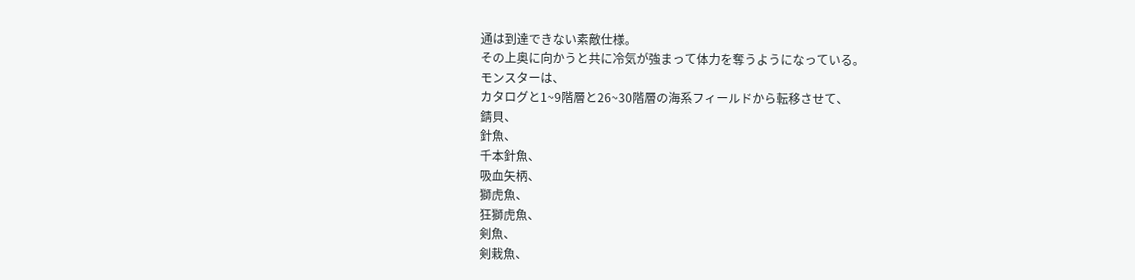通は到達できない素敵仕様。
その上奥に向かうと共に冷気が強まって体力を奪うようになっている。
モンスターは、
カタログと1~9階層と26~30階層の海系フィールドから転移させて、
錆貝、
針魚、
千本針魚、
吸血矢柄、
獅虎魚、
狂獅虎魚、
剣魚、
剣栽魚、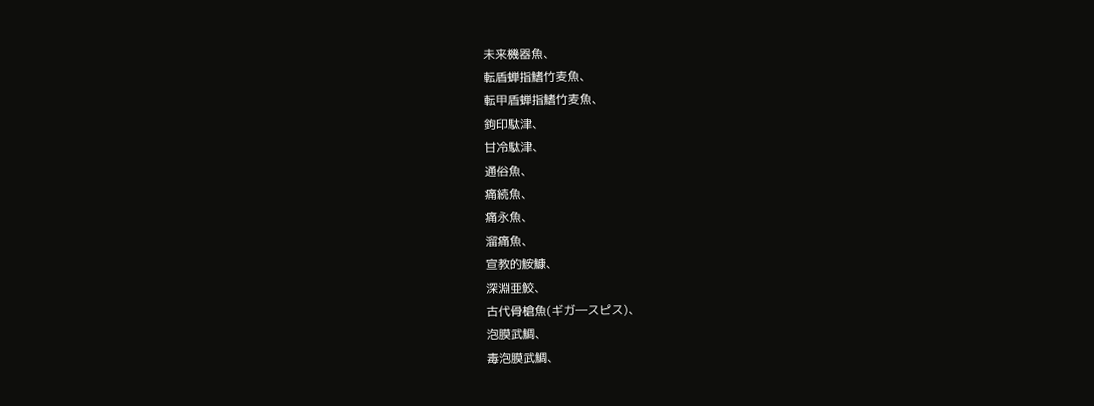未来機器魚、
転盾蝉指鰭竹麦魚、
転甲盾蝉指鰭竹麦魚、
鉤印駄津、
甘冷駄津、
通俗魚、
痛続魚、
痛永魚、
溜痛魚、
宣教的鮟鱇、
深淵亜鮫、
古代骨槍魚(ギガ―スピス)、
泡膜武鯛、
毒泡膜武鯛、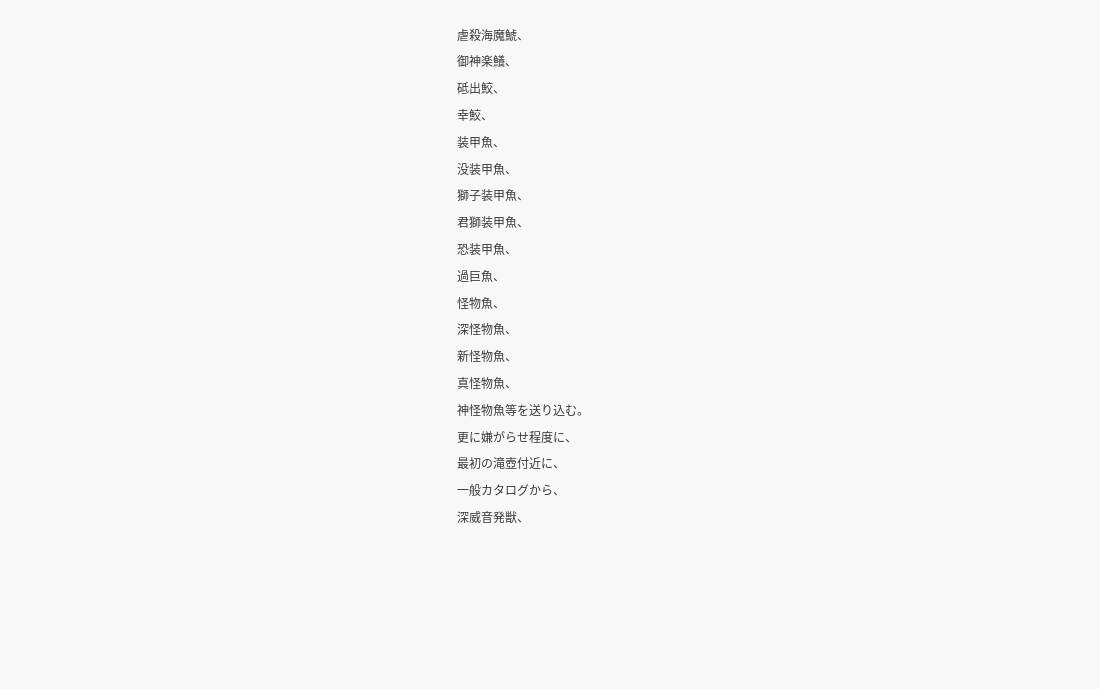虐殺海魔鯱、
御神楽鱶、
砥出鮫、
幸鮫、
装甲魚、
没装甲魚、
獅子装甲魚、
君獅装甲魚、
恐装甲魚、
過巨魚、
怪物魚、
深怪物魚、
新怪物魚、
真怪物魚、
神怪物魚等を送り込む。
更に嫌がらせ程度に、
最初の滝壺付近に、
一般カタログから、
深威音発獣、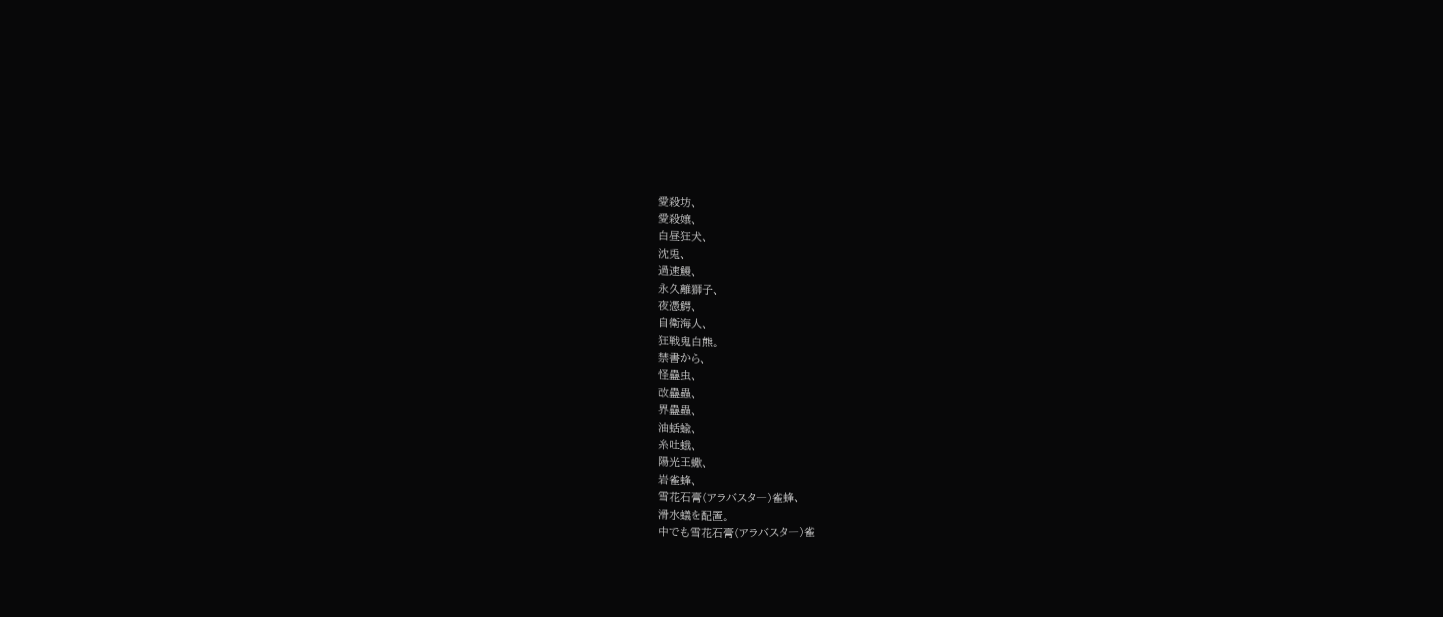愛殺坊、
愛殺嬢、
白昼狂犬、
沈兎、
過速鰻、
永久離獅子、
夜憑鰐、
自衛海人、
狂戦鬼白熊。
禁書から、
怪蠱虫、
改蠱蟲、
界蠱蟲、
油蛞蝓、
糸吐蛾、
陽光王蠍、
岩雀蜂、
雪花石膏(アラバスタ―)雀蜂、
滑水蟻を配置。
中でも雪花石膏(アラバスタ―)雀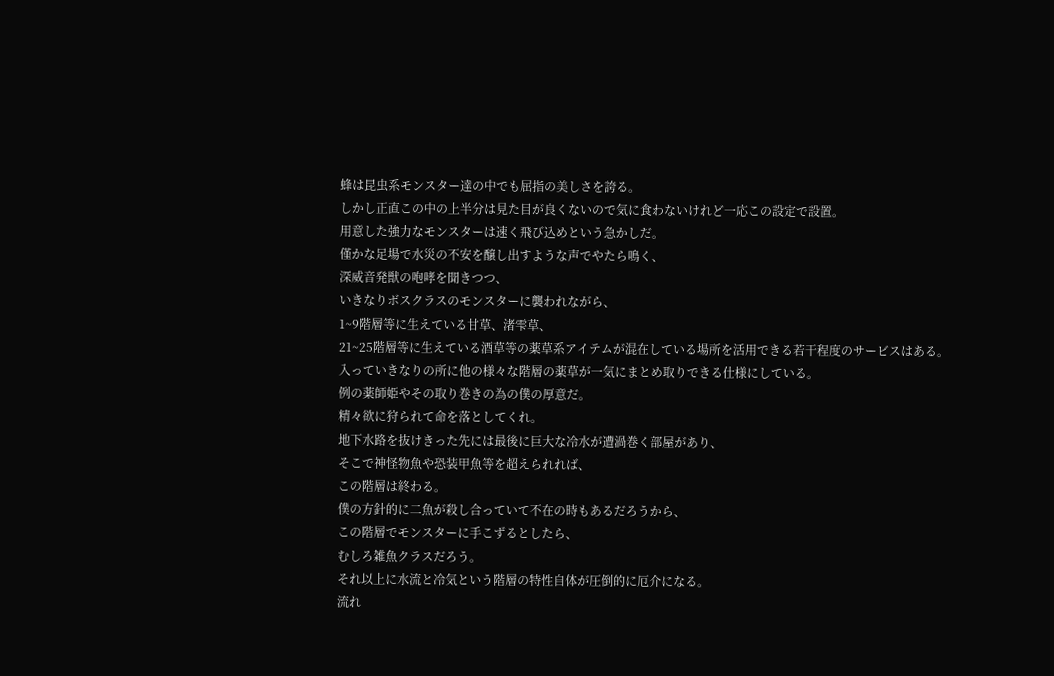蜂は昆虫系モンスター達の中でも屈指の美しさを誇る。
しかし正直この中の上半分は見た目が良くないので気に食わないけれど一応この設定で設置。
用意した強力なモンスターは速く飛び込めという急かしだ。
僅かな足場で水災の不安を醸し出すような声でやたら鳴く、
深威音発獣の咆哮を聞きつつ、
いきなりボスクラスのモンスターに襲われながら、
1~9階層等に生えている甘草、渚雫草、
21~25階層等に生えている酒草等の薬草系アイテムが混在している場所を活用できる若干程度のサービスはある。
入っていきなりの所に他の様々な階層の薬草が一気にまとめ取りできる仕様にしている。
例の薬師姫やその取り巻きの為の僕の厚意だ。
精々欲に狩られて命を落としてくれ。
地下水路を抜けきった先には最後に巨大な冷水が遭渦巻く部屋があり、
そこで神怪物魚や恐装甲魚等を超えられれば、
この階層は終わる。
僕の方針的に二魚が殺し合っていて不在の時もあるだろうから、
この階層でモンスターに手こずるとしたら、
むしろ雑魚クラスだろう。
それ以上に水流と冷気という階層の特性自体が圧倒的に厄介になる。
流れ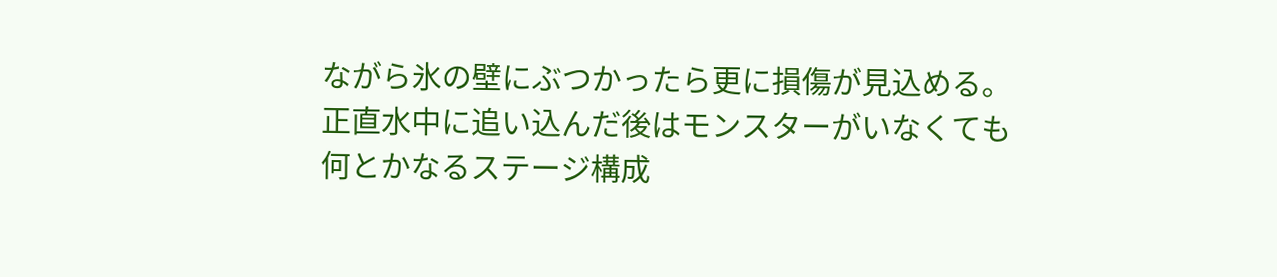ながら氷の壁にぶつかったら更に損傷が見込める。
正直水中に追い込んだ後はモンスターがいなくても何とかなるステージ構成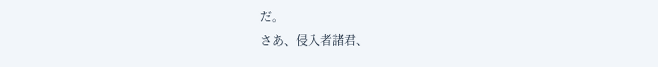だ。
さあ、侵入者諸君、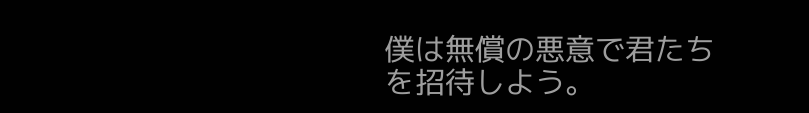僕は無償の悪意で君たちを招待しよう。